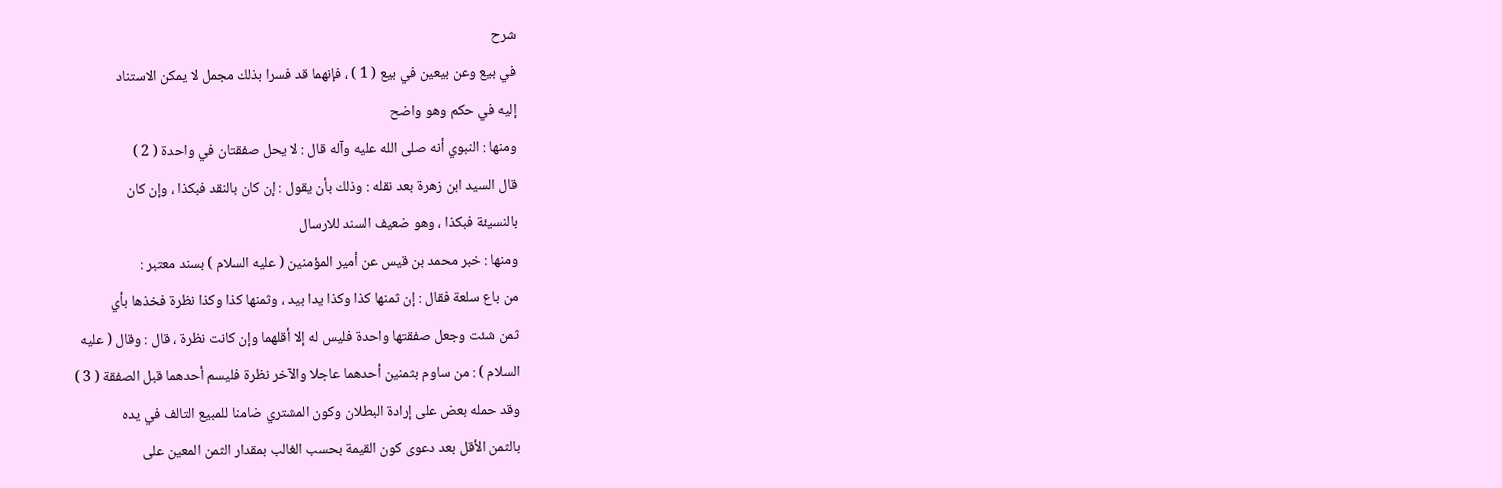شرح
في بيع وعن بيعين في بيع ( 1 ) ، فإنهما قد فسرا بذلك مجمل لا يمكن الاستناد
إليه في حكم وهو واضح
ومنها : النبوي أنه صلى الله عليه وآله قال : لا يحل صفقتان في واحدة ( 2 )
قال السيد ابن زهرة بعد نقله : وذلك بأن يقول : إن كان بالنقد فبكذا ، وإن كان
بالنسيئة فبكذا ، وهو ضعيف السند للارسال
ومنها : خبر محمد بن قيس عن أمير المؤمنين ( عليه السلام ) بسند معتبر :
من باع سلعة فقال : إن ثمنها كذا وكذا يدا بيد ، وثمنها كذا وكذا نظرة فخذها بأي
ثمن شئت وجعل صفقتها واحدة فليس له إلا أقلهما وإن كانت نظرة ، قال : وقال ( عليه
السلام ) : من ساوم بثمنين أحدهما عاجلا والآخر نظرة فليسم أحدهما قبل الصفقة ( 3 )
وقد حمله بعض على إرادة البطلان وكون المشتري ضامنا للمبيع التالف في يده
بالثمن الأقل بعد دعوى كون القيمة بحسب الغالب بمقدار الثمن المعين على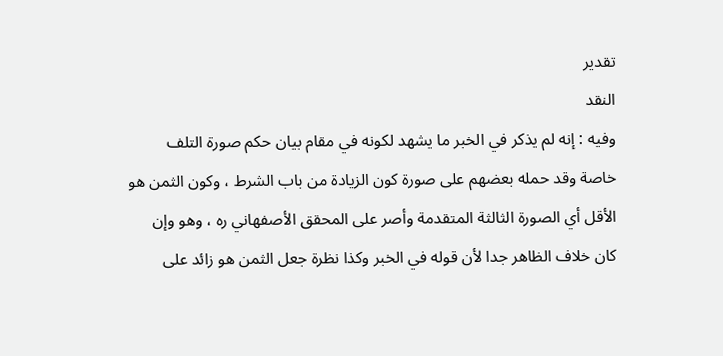تقدير
النقد
وفيه : إنه لم يذكر في الخبر ما يشهد لكونه في مقام بيان حكم صورة التلف
خاصة وقد حمله بعضهم على صورة كون الزيادة من باب الشرط ، وكون الثمن هو
الأقل أي الصورة الثالثة المتقدمة وأصر على المحقق الأصفهاني ره ، وهو وإن
كان خلاف الظاهر جدا لأن قوله في الخبر وكذا نظرة جعل الثمن هو زائد على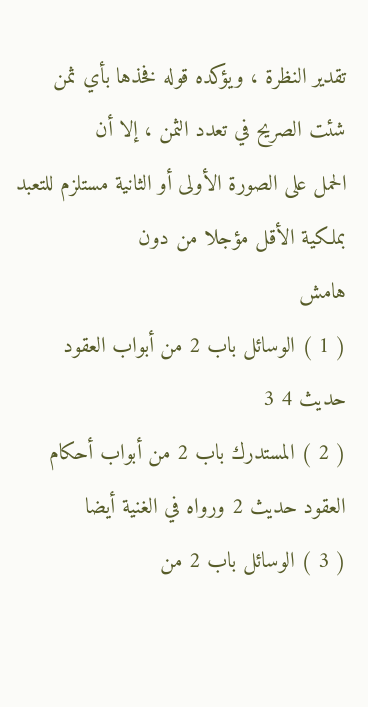تقدير النظرة ، ويؤكده قوله فخذها بأي ثمن شئت الصريح في تعدد الثمن ، إلا أن
الحمل على الصورة الأولى أو الثانية مستلزم للتعبد بملكية الأقل مؤجلا من دون
هامش
( 1 ) الوسائل باب 2 من أبواب العقود حديث 4 3
( 2 ) المستدرك باب 2 من أبواب أحكام العقود حديث 2 ورواه في الغنية أيضا
( 3 ) الوسائل باب 2 من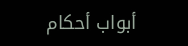أبواب أحكام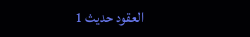العقود حديث 1